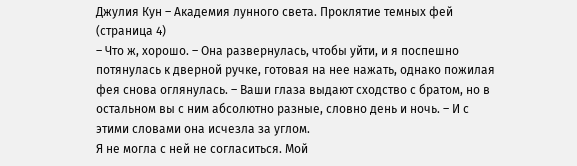Джулия Кун – Академия лунного света. Проклятие темных фей (страница 4)
– Что ж, хорошо. – Она развернулась, чтобы уйти, и я поспешно потянулась к дверной ручке, готовая на нее нажать, однако пожилая фея снова оглянулась. – Ваши глаза выдают сходство с братом, но в остальном вы с ним абсолютно разные, словно день и ночь. – И с этими словами она исчезла за углом.
Я не могла с ней не согласиться. Мой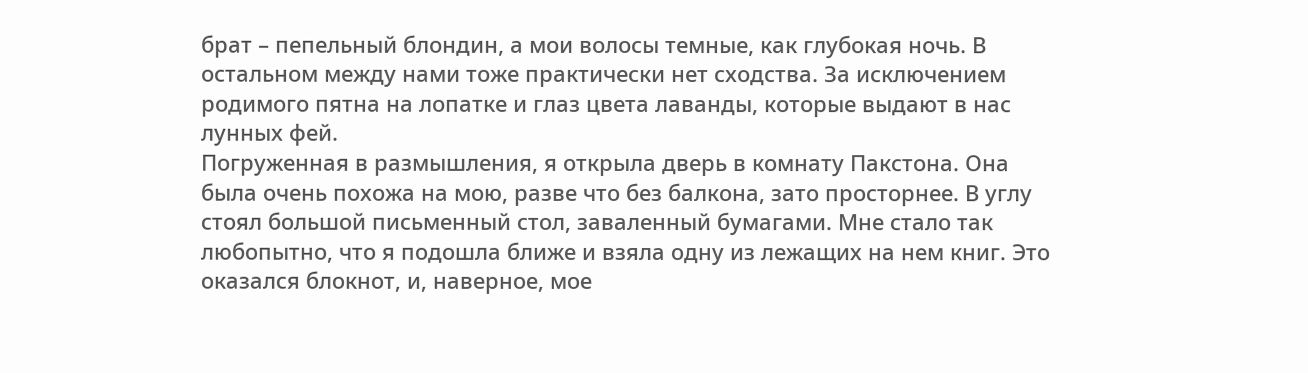брат – пепельный блондин, а мои волосы темные, как глубокая ночь. В остальном между нами тоже практически нет сходства. За исключением родимого пятна на лопатке и глаз цвета лаванды, которые выдают в нас лунных фей.
Погруженная в размышления, я открыла дверь в комнату Пакстона. Она была очень похожа на мою, разве что без балкона, зато просторнее. В углу стоял большой письменный стол, заваленный бумагами. Мне стало так любопытно, что я подошла ближе и взяла одну из лежащих на нем книг. Это оказался блокнот, и, наверное, мое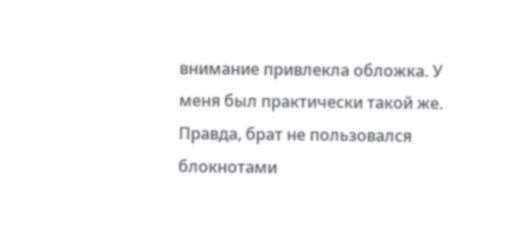внимание привлекла обложка. У меня был практически такой же. Правда, брат не пользовался блокнотами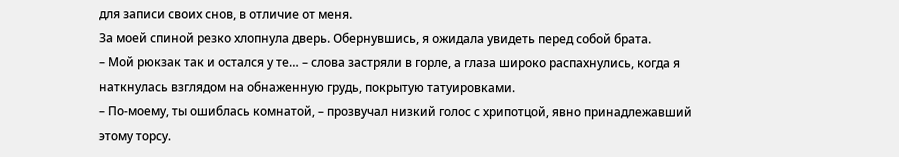для записи своих снов, в отличие от меня.
За моей спиной резко хлопнула дверь. Обернувшись, я ожидала увидеть перед собой брата.
– Мой рюкзак так и остался у те… – слова застряли в горле, а глаза широко распахнулись, когда я наткнулась взглядом на обнаженную грудь, покрытую татуировками.
– По-моему, ты ошиблась комнатой, – прозвучал низкий голос с хрипотцой, явно принадлежавший этому торсу.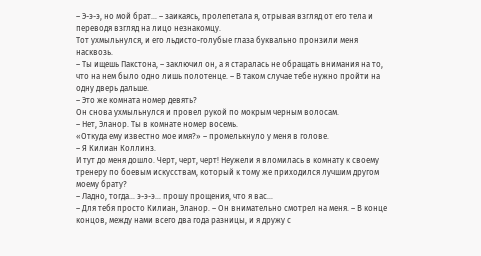– Э-э-э, но мой брат… – заикаясь, пролепетала я, отрывая взгляд от его тела и переводя взгляд на лицо незнакомцу.
Тот ухмыльнулся, и его льдисто-голубые глаза буквально пронзили меня насквозь.
– Ты ищешь Пакстона, – заключил он, а я старалась не обращать внимания на то, что на нем было одно лишь полотенце. – В таком случае тебе нужно пройти на одну дверь дальше.
– Это же комната номер девять?
Он снова ухмыльнулся и провел рукой по мокрым черным волосам.
– Нет, Эланор. Ты в комнате номер восемь.
«Откуда ему известно мое имя?» – промелькнуло у меня в голове.
– Я Килиан Коллинз.
И тут до меня дошло. Черт, черт, черт! Неужели я вломилась в комнату к своему тренеру по боевым искусствам, который к тому же приходился лучшим другом моему брату?
– Ладно, тогда… э-э-э… прошу прощения, что я вас…
– Для тебя просто Килиан, Эланор. – Он внимательно смотрел на меня. – В конце концов, между нами всего два года разницы, и я дружу с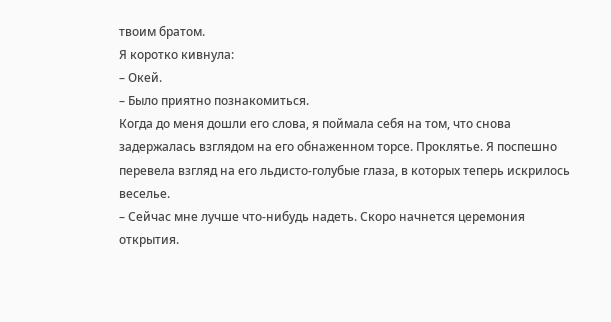твоим братом.
Я коротко кивнула:
– Окей.
– Было приятно познакомиться.
Когда до меня дошли его слова, я поймала себя на том, что снова задержалась взглядом на его обнаженном торсе. Проклятье. Я поспешно перевела взгляд на его льдисто-голубые глаза, в которых теперь искрилось веселье.
– Сейчас мне лучше что-нибудь надеть. Скоро начнется церемония открытия.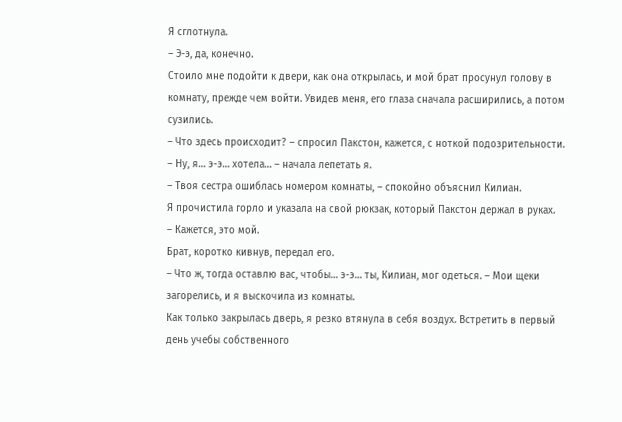Я сглотнула.
– Э-э, да, конечно.
Стоило мне подойти к двери, как она открылась, и мой брат просунул голову в комнату, прежде чем войти. Увидев меня, его глаза сначала расширились, а потом сузились.
– Что здесь происходит? – спросил Пакстон, кажется, с ноткой подозрительности.
– Ну, я… э-э… хотела… – начала лепетать я.
– Твоя сестра ошиблась номером комнаты, – спокойно объяснил Килиан.
Я прочистила горло и указала на свой рюкзак, который Пакстон держал в руках.
– Кажется, это мой.
Брат, коротко кивнув, передал его.
– Что ж, тогда оставлю вас, чтобы… э-э… ты, Килиан, мог одеться. – Мои щеки загорелись, и я выскочила из комнаты.
Как только закрылась дверь, я резко втянула в себя воздух. Встретить в первый день учебы собственного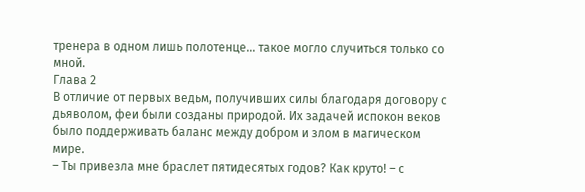тренера в одном лишь полотенце… такое могло случиться только со мной.
Глава 2
В отличие от первых ведьм, получивших силы благодаря договору с дьяволом, феи были созданы природой. Их задачей испокон веков было поддерживать баланс между добром и злом в магическом мире.
– Ты привезла мне браслет пятидесятых годов? Как круто! – с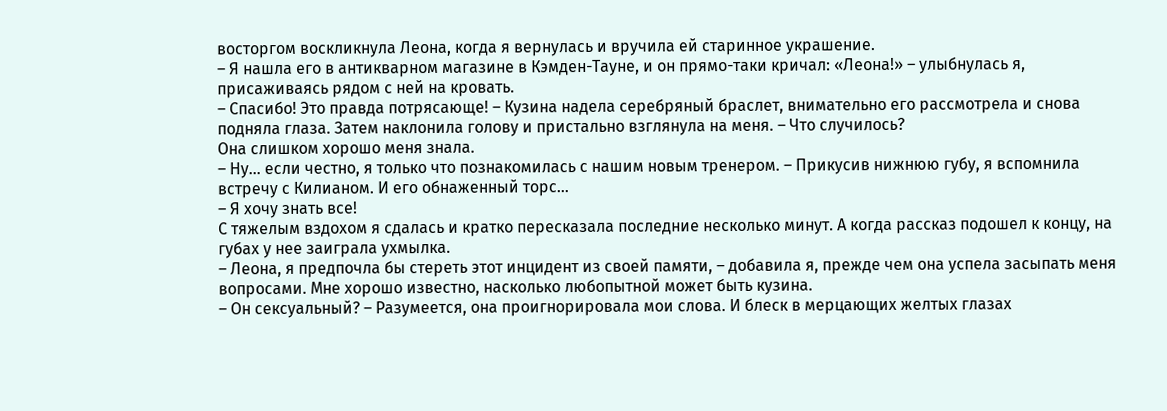восторгом воскликнула Леона, когда я вернулась и вручила ей старинное украшение.
– Я нашла его в антикварном магазине в Кэмден-Тауне, и он прямо-таки кричал: «Леона!» – улыбнулась я, присаживаясь рядом с ней на кровать.
– Спасибо! Это правда потрясающе! – Кузина надела серебряный браслет, внимательно его рассмотрела и снова подняла глаза. Затем наклонила голову и пристально взглянула на меня. – Что случилось?
Она слишком хорошо меня знала.
– Ну… если честно, я только что познакомилась с нашим новым тренером. – Прикусив нижнюю губу, я вспомнила встречу с Килианом. И его обнаженный торс…
– Я хочу знать все!
С тяжелым вздохом я сдалась и кратко пересказала последние несколько минут. А когда рассказ подошел к концу, на губах у нее заиграла ухмылка.
– Леона, я предпочла бы стереть этот инцидент из своей памяти, – добавила я, прежде чем она успела засыпать меня вопросами. Мне хорошо известно, насколько любопытной может быть кузина.
– Он сексуальный? – Разумеется, она проигнорировала мои слова. И блеск в мерцающих желтых глазах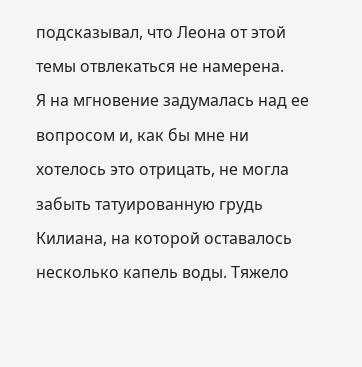подсказывал, что Леона от этой темы отвлекаться не намерена.
Я на мгновение задумалась над ее вопросом и, как бы мне ни хотелось это отрицать, не могла забыть татуированную грудь Килиана, на которой оставалось несколько капель воды. Тяжело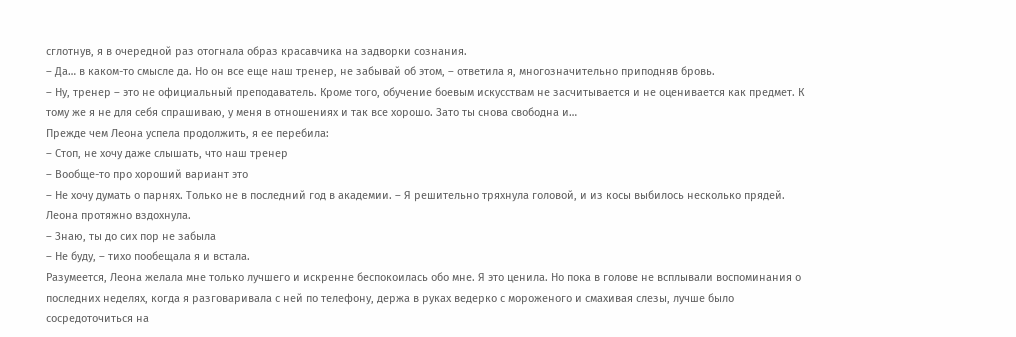сглотнув, я в очередной раз отогнала образ красавчика на задворки сознания.
– Да… в каком-то смысле да. Но он все еще наш тренер, не забывай об этом, – ответила я, многозначительно приподняв бровь.
– Ну, тренер – это не официальный преподаватель. Кроме того, обучение боевым искусствам не засчитывается и не оценивается как предмет. К тому же я не для себя спрашиваю, у меня в отношениях и так все хорошо. Зато ты снова свободна и…
Прежде чем Леона успела продолжить, я ее перебила:
– Стоп, не хочу даже слышать, что наш тренер
– Вообще-то про хороший вариант это
– Не хочу думать о парнях. Только не в последний год в академии. – Я решительно тряхнула головой, и из косы выбилось несколько прядей.
Леона протяжно вздохнула.
– Знаю, ты до сих пор не забыла
– Не буду, – тихо пообещала я и встала.
Разумеется, Леона желала мне только лучшего и искренне беспокоилась обо мне. Я это ценила. Но пока в голове не всплывали воспоминания о последних неделях, когда я разговаривала с ней по телефону, держа в руках ведерко с мороженого и смахивая слезы, лучше было сосредоточиться на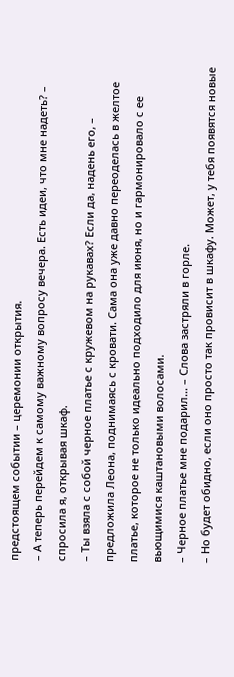предстоящем событии – церемонии открытия.
– А теперь перейдем к самому важному вопросу вечера. Есть идеи, что мне надеть? – спросила я, открывая шкаф.
– Ты взяла с собой черное платье с кружевом на рукавах? Если да, надень его, – предложила Леона, поднимаясь с кровати. Сама она уже давно переоделась в желтое платье, которое не только идеально подходило для июня, но и гармонировало с ее вьющимися каштановыми волосами.
– Черное платье мне подарил… – Слова застряли в горле.
– Но будет обидно, если оно просто так провисит в шкафу. Может, у тебя появятся новые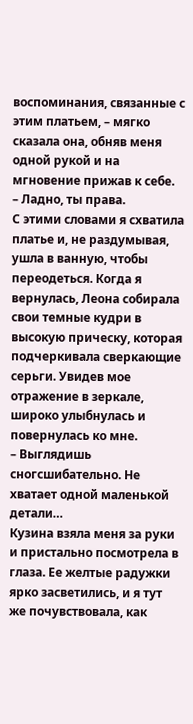воспоминания, связанные с этим платьем, – мягко сказала она, обняв меня одной рукой и на мгновение прижав к себе.
– Ладно, ты права.
С этими словами я схватила платье и, не раздумывая, ушла в ванную, чтобы переодеться. Когда я вернулась, Леона собирала свои темные кудри в высокую прическу, которая подчеркивала сверкающие серьги. Увидев мое отражение в зеркале, широко улыбнулась и повернулась ко мне.
– Выглядишь сногсшибательно. Не хватает одной маленькой детали…
Кузина взяла меня за руки и пристально посмотрела в глаза. Ее желтые радужки ярко засветились, и я тут же почувствовала, как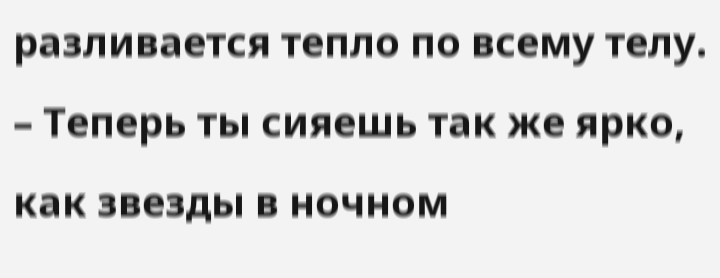разливается тепло по всему телу.
– Теперь ты сияешь так же ярко, как звезды в ночном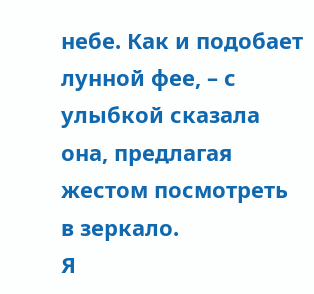небе. Как и подобает лунной фее, – с улыбкой сказала она, предлагая жестом посмотреть в зеркало.
Я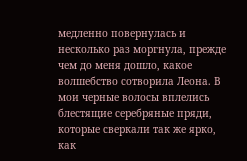медленно повернулась и несколько раз моргнула, прежде чем до меня дошло, какое волшебство сотворила Леона. В мои черные волосы вплелись блестящие серебряные пряди, которые сверкали так же ярко, как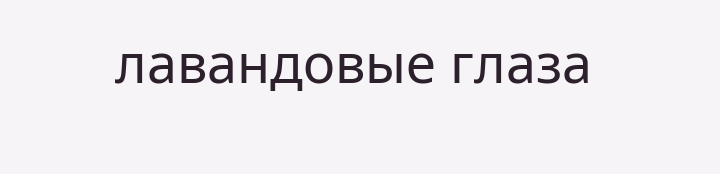лавандовые глаза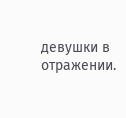девушки в отражении.